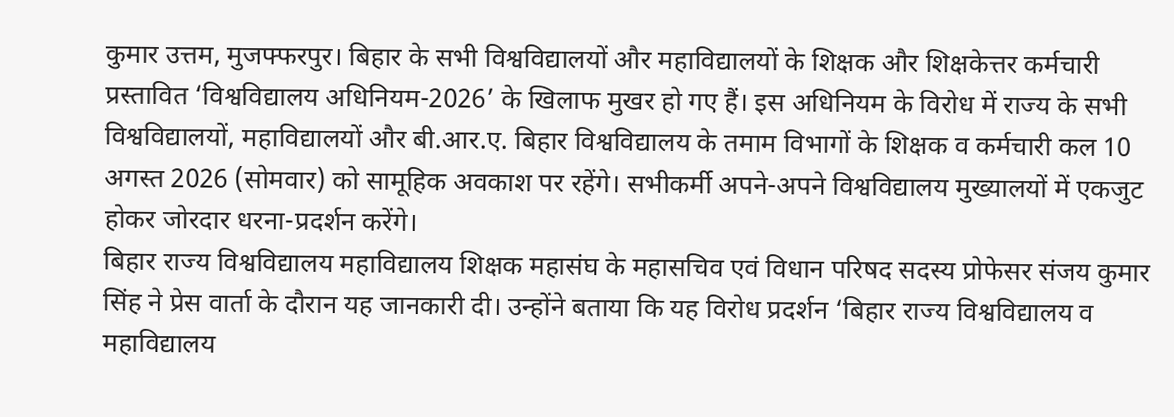कुमार उत्तम, मुजफ्फरपुर। बिहार के सभी विश्वविद्यालयों और महाविद्यालयों के शिक्षक और शिक्षकेत्तर कर्मचारी प्रस्तावित ‘विश्वविद्यालय अधिनियम-2026’ के खिलाफ मुखर हो गए हैं। इस अधिनियम के विरोध में राज्य के सभी विश्वविद्यालयों, महाविद्यालयों और बी.आर.ए. बिहार विश्वविद्यालय के तमाम विभागों के शिक्षक व कर्मचारी कल 10 अगस्त 2026 (सोमवार) को सामूहिक अवकाश पर रहेंगे। सभीकर्मी अपने-अपने विश्वविद्यालय मुख्यालयों में एकजुट होकर जोरदार धरना-प्रदर्शन करेंगे।
बिहार राज्य विश्वविद्यालय महाविद्यालय शिक्षक महासंघ के महासचिव एवं विधान परिषद सदस्य प्रोफेसर संजय कुमार सिंह ने प्रेस वार्ता के दौरान यह जानकारी दी। उन्होंने बताया कि यह विरोध प्रदर्शन ‘बिहार राज्य विश्वविद्यालय व महाविद्यालय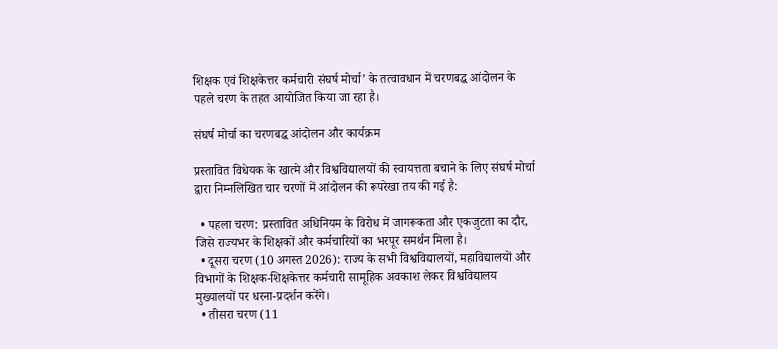शिक्षक एवं शिक्षकेत्तर कर्मचारी संघर्ष मोर्चा’ के तत्वावधान में चरणबद्ध आंदोलन के पहले चरण के तहत आयोजित किया जा रहा है।

संघर्ष मोर्चा का चरणबद्ध आंदोलन और कार्यक्रम

प्रस्तावित विधेयक के खात्मे और विश्वविद्यालयों की स्वायत्तता बचाने के लिए संघर्ष मोर्चा द्वारा निम्नलिखित चार चरणों में आंदोलन की रूपरेखा तय की गई है:

  • पहला चरण: प्रस्तावित अधिनियम के विरोध में जागरूकता और एकजुटता का दौर, जिसे राज्यभर के शिक्षकों और कर्मचारियों का भरपूर समर्थन मिला है।
  • दूसरा चरण (10 अगस्त 2026): राज्य के सभी विश्वविद्यालयों, महाविद्यालयों और विभागों के शिक्षक-शिक्षकेत्तर कर्मचारी सामूहिक अवकाश लेकर विश्वविद्यालय मुख्यालयों पर धरना-प्रदर्शन करेंगे।
  • तीसरा चरण (11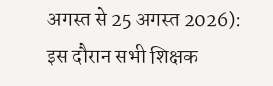अगस्त से 25 अगस्त 2026): इस दौरान सभी शिक्षक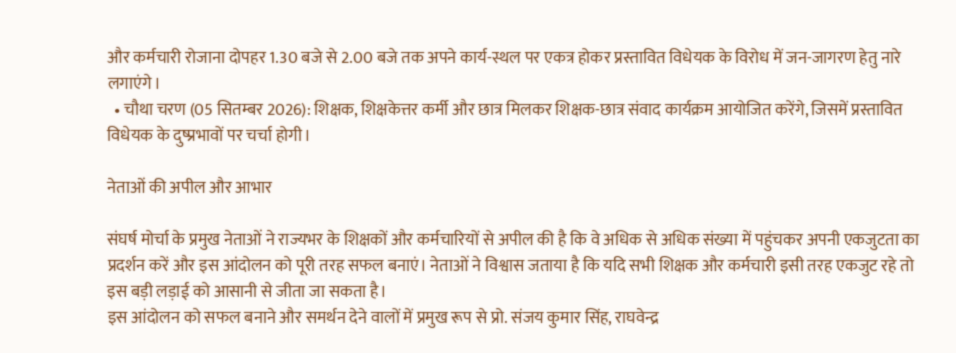और कर्मचारी रोजाना दोपहर 1.30 बजे से 2.00 बजे तक अपने कार्य-स्थल पर एकत्र होकर प्रस्तावित विधेयक के विरोध में जन-जागरण हेतु नारे लगाएंगे।
  • चौथा चरण (05 सितम्बर 2026): शिक्षक, शिक्षकेत्तर कर्मी और छात्र मिलकर शिक्षक-छात्र संवाद कार्यक्रम आयोजित करेंगे, जिसमें प्रस्तावित विधेयक के दुष्प्रभावों पर चर्चा होगी।

नेताओं की अपील और आभार

संघर्ष मोर्चा के प्रमुख नेताओं ने राज्यभर के शिक्षकों और कर्मचारियों से अपील की है कि वे अधिक से अधिक संख्या में पहुंचकर अपनी एकजुटता का प्रदर्शन करें और इस आंदोलन को पूरी तरह सफल बनाएं। नेताओं ने विश्वास जताया है कि यदि सभी शिक्षक और कर्मचारी इसी तरह एकजुट रहे तो इस बड़ी लड़ाई को आसानी से जीता जा सकता है।
इस आंदोलन को सफल बनाने और समर्थन देने वालों में प्रमुख रूप से प्रो. संजय कुमार सिंह, राघवेन्द्र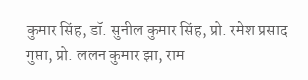कुमार सिंह, डॉ. सुनील कुमार सिंह, प्रो. रमेश प्रसाद गुप्ता, प्रो. ललन कुमार झा, राम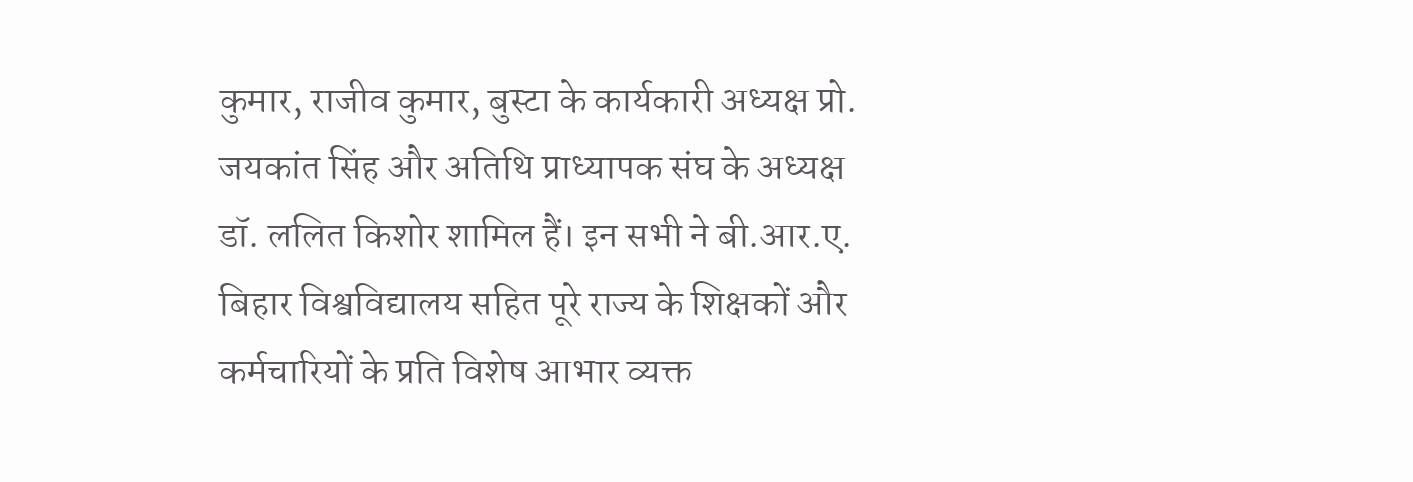कुमार, राजीव कुमार, बुस्टा के कार्यकारी अध्यक्ष प्रो. जयकांत सिंह और अतिथि प्राध्यापक संघ के अध्यक्ष डॉ. ललित किशोर शामिल हैं। इन सभी ने बी.आर.ए. बिहार विश्वविद्यालय सहित पूरे राज्य के शिक्षकों और कर्मचारियों के प्रति विशेष आभार व्यक्त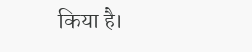किया है।